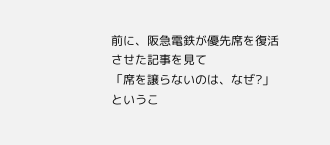前に、阪急電鉄が優先席を復活させた記事を見て
「席を譲らないのは、なぜ?」というこ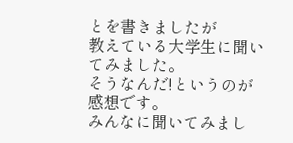とを書きましたが
教えている大学生に聞いてみました。
そうなんだ!というのが感想です。
みんなに聞いてみまし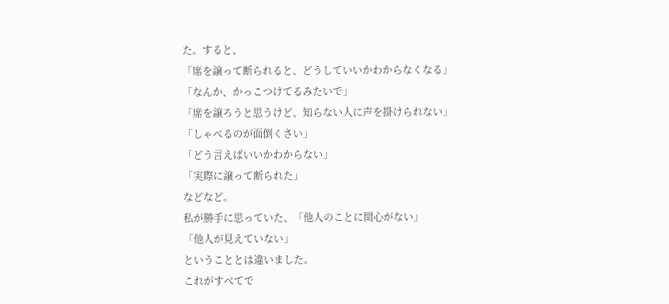た。すると、
「席を譲って断られると、どうしていいかわからなくなる」
「なんか、かっこつけてるみたいで」
「席を譲ろうと思うけど、知らない人に声を掛けられない」
「しゃべるのが面倒くさい」
「どう言えばいいかわからない」
「実際に譲って断られた」
などなど。
私が勝手に思っていた、「他人のことに関心がない」
「他人が見えていない」
ということとは違いました。
これがすべてで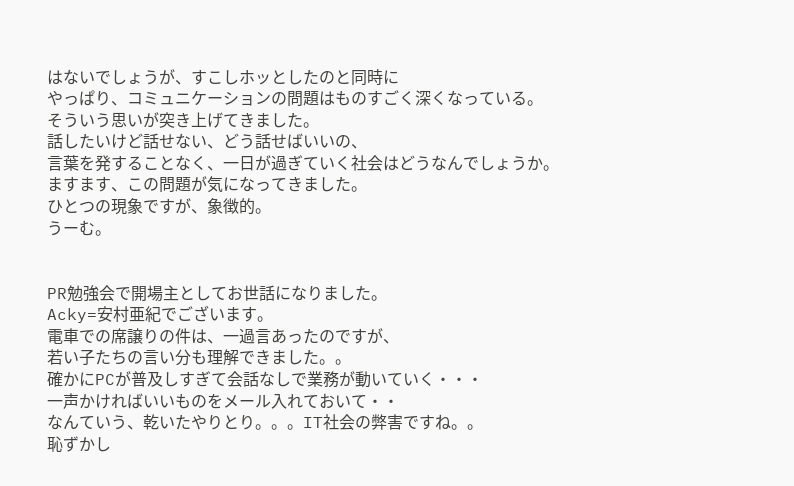はないでしょうが、すこしホッとしたのと同時に
やっぱり、コミュニケーションの問題はものすごく深くなっている。
そういう思いが突き上げてきました。
話したいけど話せない、どう話せばいいの、
言葉を発することなく、一日が過ぎていく社会はどうなんでしょうか。
ますます、この問題が気になってきました。
ひとつの現象ですが、象徴的。
うーむ。


PR勉強会で開場主としてお世話になりました。
Acky=安村亜紀でございます。
電車での席譲りの件は、一過言あったのですが、
若い子たちの言い分も理解できました。。
確かにPCが普及しすぎて会話なしで業務が動いていく・・・
一声かければいいものをメール入れておいて・・
なんていう、乾いたやりとり。。。IT社会の弊害ですね。。
恥ずかし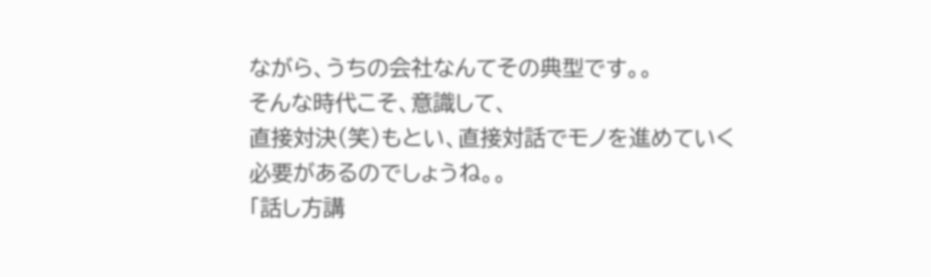ながら、うちの会社なんてその典型です。。
そんな時代こそ、意識して、
直接対決(笑)もとい、直接対話でモノを進めていく
必要があるのでしょうね。。
「話し方講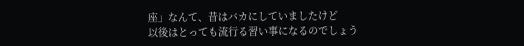座」なんて、昔はバカにしていましたけど
以後はとっても流行る習い事になるのでしょう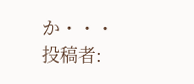か・・・
投稿者: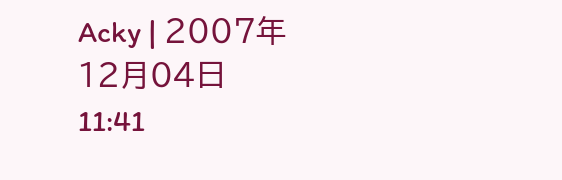Acky | 2007年12月04日 11:41